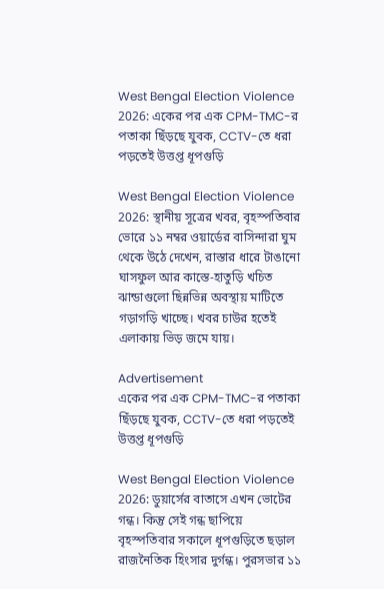West Bengal Election Violence 2026: একের পর এক CPM-TMC-র পতাকা ছিঁড়ছে যুবক, CCTV-তে ধরা পড়তেই উত্তপ্ত ধূপগুড়ি

West Bengal Election Violence 2026: স্থানীয় সূত্রের খবর, বৃহস্পতিবার ভোরে ১১ নম্বর ওয়ার্ডের বাসিন্দারা ঘুম থেকে উঠে দেখেন, রাস্তার ধারে টাঙানো ঘাসফুল আর কাস্তে-হাতুড়ি খচিত ঝান্ডাগুলো ছিন্নভিন্ন অবস্থায় মাটিতে গড়াগড়ি খাচ্ছে। খবর চাউর হতেই এলাকায় ভিড় জমে যায়।

Advertisement
একের পর এক CPM-TMC-র পতাকা ছিঁড়ছে যুবক, CCTV-তে ধরা পড়তেই উত্তপ্ত ধূপগুড়ি

West Bengal Election Violence 2026: ডুয়ার্সের বাতাসে এখন ভোটের গন্ধ। কিন্তু সেই গন্ধ ছাপিয়ে বৃহস্পতিবার সকালে ধূপগুড়িতে ছড়াল রাজনৈতিক হিংসার দুর্গন্ধ। পুরসভার ১১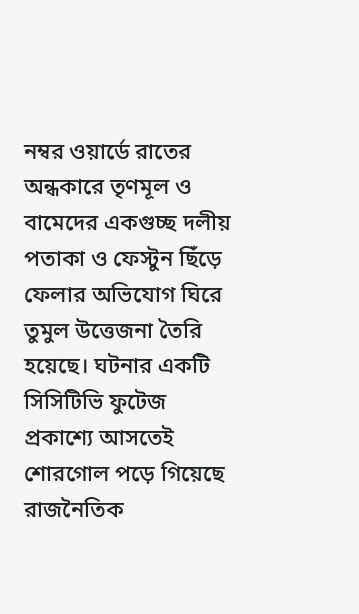নম্বর ওয়ার্ডে রাতের অন্ধকারে তৃণমূল ও বামেদের একগুচ্ছ দলীয় পতাকা ও ফেস্টুন ছিঁড়ে ফেলার অভিযোগ ঘিরে তুমুল উত্তেজনা তৈরি হয়েছে। ঘটনার একটি সিসিটিভি ফুটেজ প্রকাশ্যে আসতেই শোরগোল পড়ে গিয়েছে রাজনৈতিক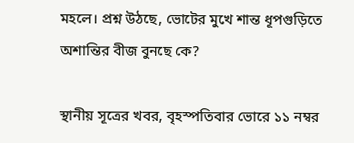মহলে। প্রশ্ন উঠছে, ভোটের মুখে শান্ত ধূপগুড়িতে অশান্তির বীজ বুনছে কে?

স্থানীয় সূত্রের খবর, বৃহস্পতিবার ভোরে ১১ নম্বর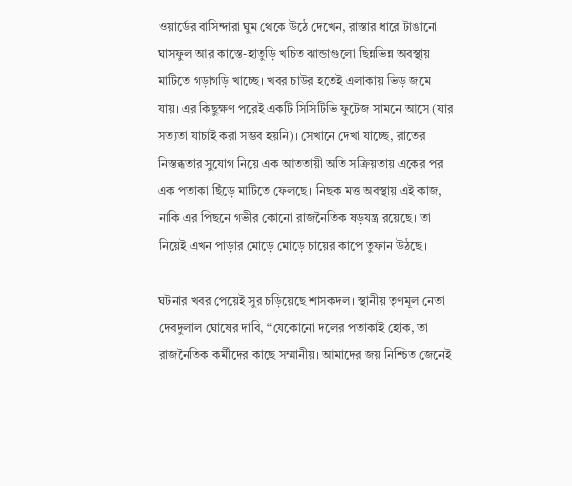ওয়ার্ডের বাসিন্দারা ঘুম থেকে উঠে দেখেন, রাস্তার ধারে টাঙানো ঘাসফুল আর কাস্তে-হাতুড়ি খচিত ঝান্ডাগুলো ছিন্নভিন্ন অবস্থায় মাটিতে গড়াগড়ি খাচ্ছে। খবর চাউর হতেই এলাকায় ভিড় জমে যায়। এর কিছুক্ষণ পরেই একটি সিসিটিভি ফুটেজ সামনে আসে (যার সত্যতা যাচাই করা সম্ভব হয়নি)। সেখানে দেখা যাচ্ছে, রাতের নিস্তব্ধতার সুযোগ নিয়ে এক আততায়ী অতি সক্রিয়তায় একের পর এক পতাকা ছিঁড়ে মাটিতে ফেলছে। নিছক মত্ত অবস্থায় এই কাজ, নাকি এর পিছনে গভীর কোনো রাজনৈতিক ষড়যন্ত্র রয়েছে। তা নিয়েই এখন পাড়ার মোড়ে মোড়ে চায়ের কাপে তুফান উঠছে।

ঘটনার খবর পেয়েই সুর চড়িয়েছে শাসকদল। স্থানীয় তৃণমূল নেতা দেবদুলাল ঘোষের দাবি, “যেকোনো দলের পতাকাই হোক, তা রাজনৈতিক কর্মীদের কাছে সম্মানীয়। আমাদের জয় নিশ্চিত জেনেই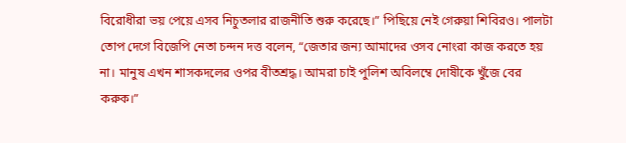বিরোধীরা ভয় পেয়ে এসব নিচুতলার রাজনীতি শুরু করেছে।” পিছিয়ে নেই গেরুয়া শিবিরও। পালটা তোপ দেগে বিজেপি নেতা চন্দন দত্ত বলেন, “জেতার জন্য আমাদের ওসব নোংরা কাজ করতে হয় না। মানুষ এখন শাসকদলের ওপর বীতশ্রদ্ধ। আমরা চাই পুলিশ অবিলম্বে দোষীকে খুঁজে বের করুক।”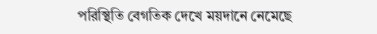পরিস্থিতি বেগতিক দেখে ময়দানে নেমেছে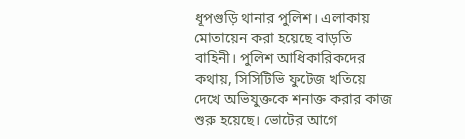ধূপগুড়ি থানার পুলিশ। এলাকায় মোতায়েন করা হয়েছে বাড়তি বাহিনী। পুলিশ আধিকারিকদের কথায়, সিসিটিভি ফুটেজ খতিয়ে দেখে অভিযুক্তকে শনাক্ত করার কাজ শুরু হয়েছে। ভোটের আগে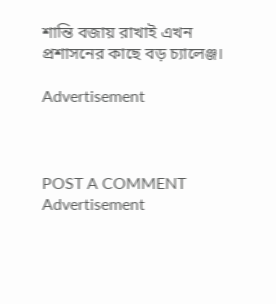শান্তি বজায় রাখাই এখন প্রশাসনের কাছে বড় চ্যালেঞ্জ।

Advertisement



POST A COMMENT
Advertisement